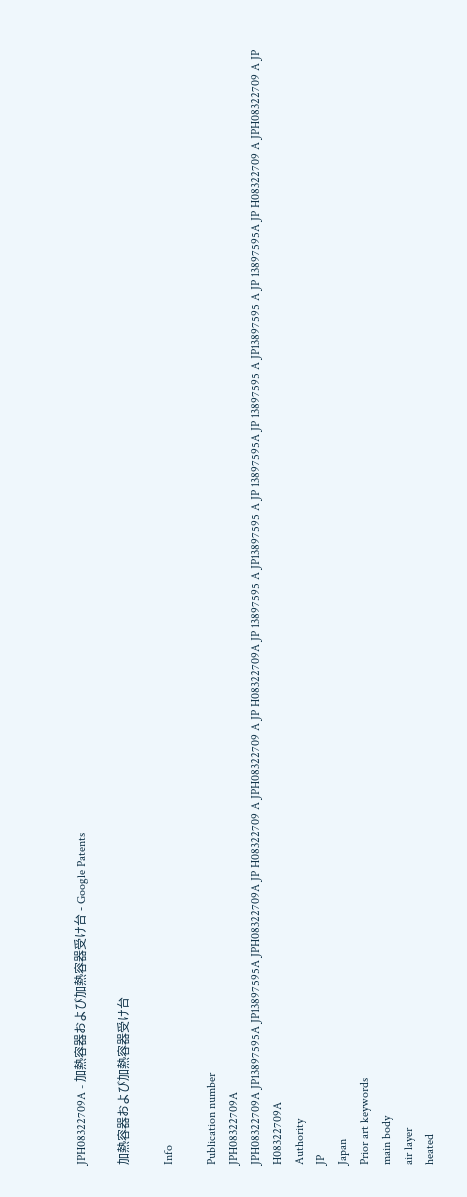JPH08322709A - 加熱容器および加熱容器受け台 - Google Patents

加熱容器および加熱容器受け台

Info

Publication number
JPH08322709A
JPH08322709A JP13897595A JP13897595A JPH08322709A JP H08322709 A JPH08322709 A JP H08322709A JP 13897595 A JP13897595 A JP 13897595A JP 13897595 A JP13897595 A JP 13897595A JP H08322709 A JPH08322709 A JP H08322709A
Authority
JP
Japan
Prior art keywords
main body
air layer
heated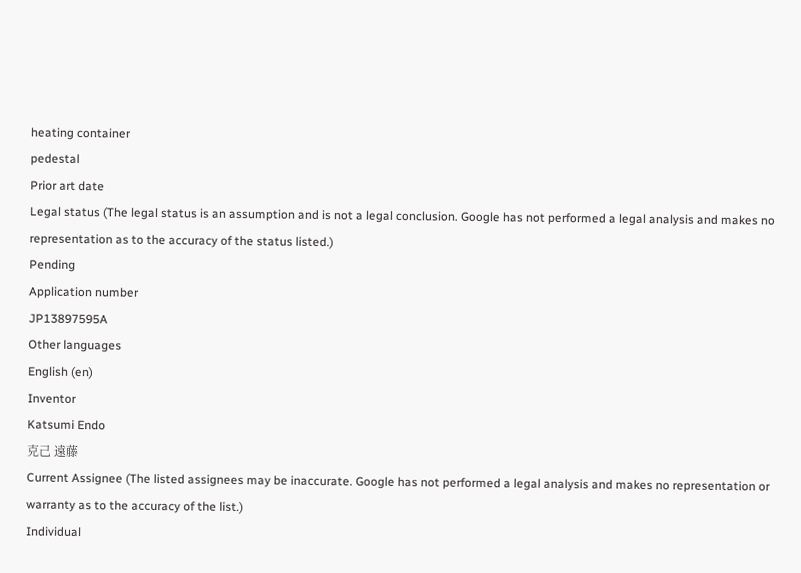heating container
pedestal
Prior art date
Legal status (The legal status is an assumption and is not a legal conclusion. Google has not performed a legal analysis and makes no representation as to the accuracy of the status listed.)
Pending
Application number
JP13897595A
Other languages
English (en)
Inventor
Katsumi Endo
克己 遠藤
Current Assignee (The listed assignees may be inaccurate. Google has not performed a legal analysis and makes no representation or warranty as to the accuracy of the list.)
Individual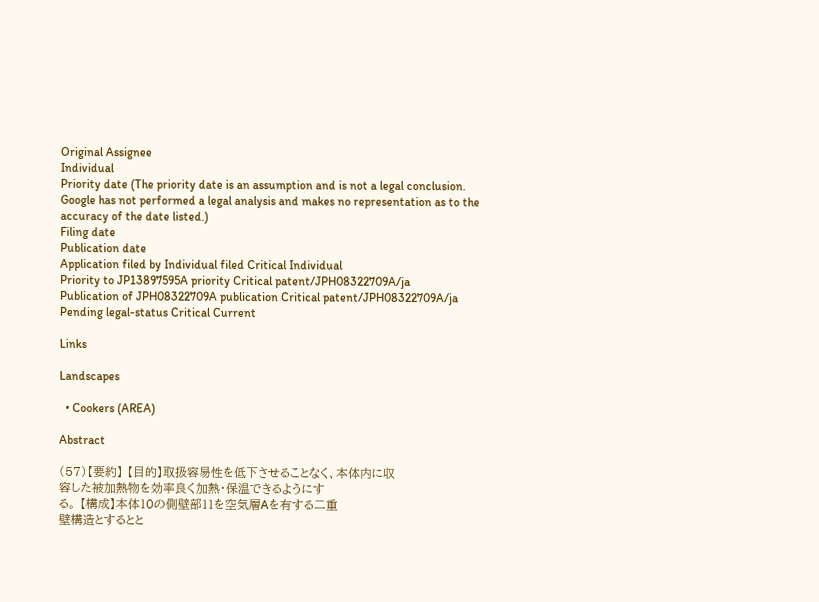Original Assignee
Individual
Priority date (The priority date is an assumption and is not a legal conclusion. Google has not performed a legal analysis and makes no representation as to the accuracy of the date listed.)
Filing date
Publication date
Application filed by Individual filed Critical Individual
Priority to JP13897595A priority Critical patent/JPH08322709A/ja
Publication of JPH08322709A publication Critical patent/JPH08322709A/ja
Pending legal-status Critical Current

Links

Landscapes

  • Cookers (AREA)

Abstract

(57)【要約】 【目的】取扱容易性を低下させることなく、本体内に収
容した被加熱物を効率良く加熱・保温できるようにす
る。 【構成】本体10の側壁部11を空気層Aを有する二重
壁構造とするとと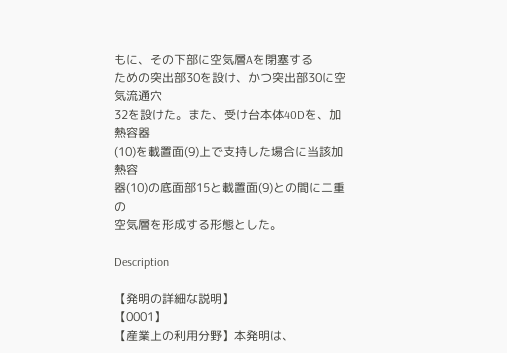もに、その下部に空気層Aを閉塞する
ための突出部30を設け、かつ突出部30に空気流通穴
32を設けた。また、受け台本体40Dを、加熱容器
(10)を載置面(9)上で支持した場合に当該加熱容
器(10)の底面部15と載置面(9)との間に二重の
空気層を形成する形態とした。

Description

【発明の詳細な説明】
【0001】
【産業上の利用分野】本発明は、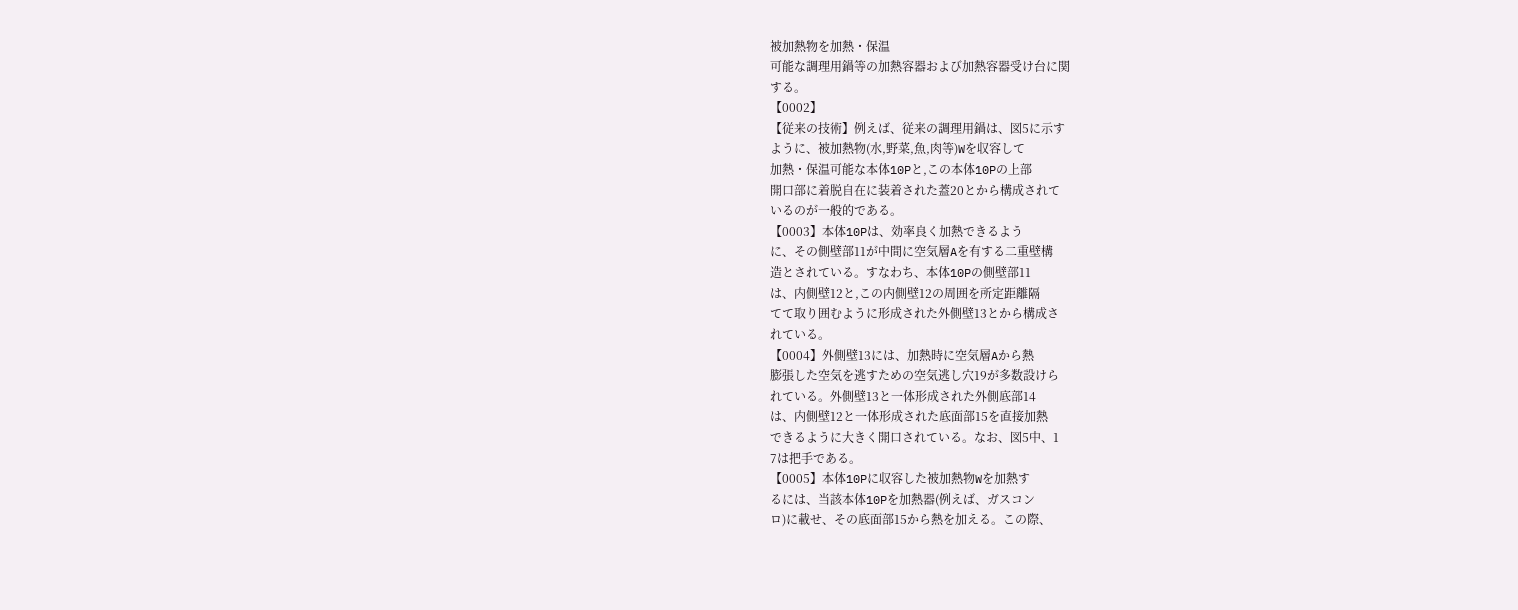被加熱物を加熱・保温
可能な調理用鍋等の加熱容器および加熱容器受け台に関
する。
【0002】
【従来の技術】例えば、従来の調理用鍋は、図5に示す
ように、被加熱物(水,野菜,魚,肉等)Wを収容して
加熱・保温可能な本体10Pと,この本体10Pの上部
開口部に着脱自在に装着された蓋20とから構成されて
いるのが一般的である。
【0003】本体10Pは、効率良く加熱できるよう
に、その側壁部11が中間に空気層Aを有する二重壁構
造とされている。すなわち、本体10Pの側壁部11
は、内側壁12と,この内側壁12の周囲を所定距離隔
てて取り囲むように形成された外側壁13とから構成さ
れている。
【0004】外側壁13には、加熱時に空気層Aから熱
膨張した空気を逃すための空気逃し穴19が多数設けら
れている。外側壁13と一体形成された外側底部14
は、内側壁12と一体形成された底面部15を直接加熱
できるように大きく開口されている。なお、図5中、1
7は把手である。
【0005】本体10Pに収容した被加熱物Wを加熱す
るには、当該本体10Pを加熱器(例えば、ガスコン
ロ)に載せ、その底面部15から熱を加える。この際、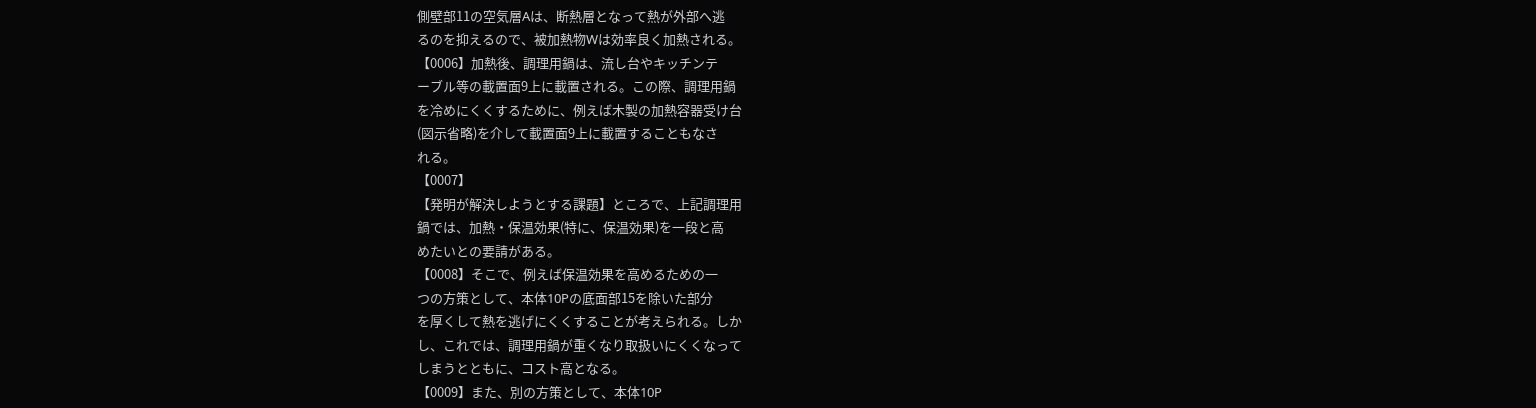側壁部11の空気層Aは、断熱層となって熱が外部へ逃
るのを抑えるので、被加熱物Wは効率良く加熱される。
【0006】加熱後、調理用鍋は、流し台やキッチンテ
ーブル等の載置面9上に載置される。この際、調理用鍋
を冷めにくくするために、例えば木製の加熱容器受け台
(図示省略)を介して載置面9上に載置することもなさ
れる。
【0007】
【発明が解決しようとする課題】ところで、上記調理用
鍋では、加熱・保温効果(特に、保温効果)を一段と高
めたいとの要請がある。
【0008】そこで、例えば保温効果を高めるための一
つの方策として、本体10Pの底面部15を除いた部分
を厚くして熱を逃げにくくすることが考えられる。しか
し、これでは、調理用鍋が重くなり取扱いにくくなって
しまうとともに、コスト高となる。
【0009】また、別の方策として、本体10P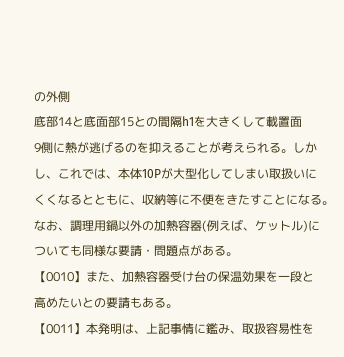の外側
底部14と底面部15との間隔h1を大きくして載置面
9側に熱が逃げるのを抑えることが考えられる。しか
し、これでは、本体10Pが大型化してしまい取扱いに
くくなるとともに、収納等に不便をきたすことになる。
なお、調理用鍋以外の加熱容器(例えば、ケットル)に
ついても同様な要請・問題点がある。
【0010】また、加熱容器受け台の保温効果を一段と
高めたいとの要請もある。
【0011】本発明は、上記事情に鑑み、取扱容易性を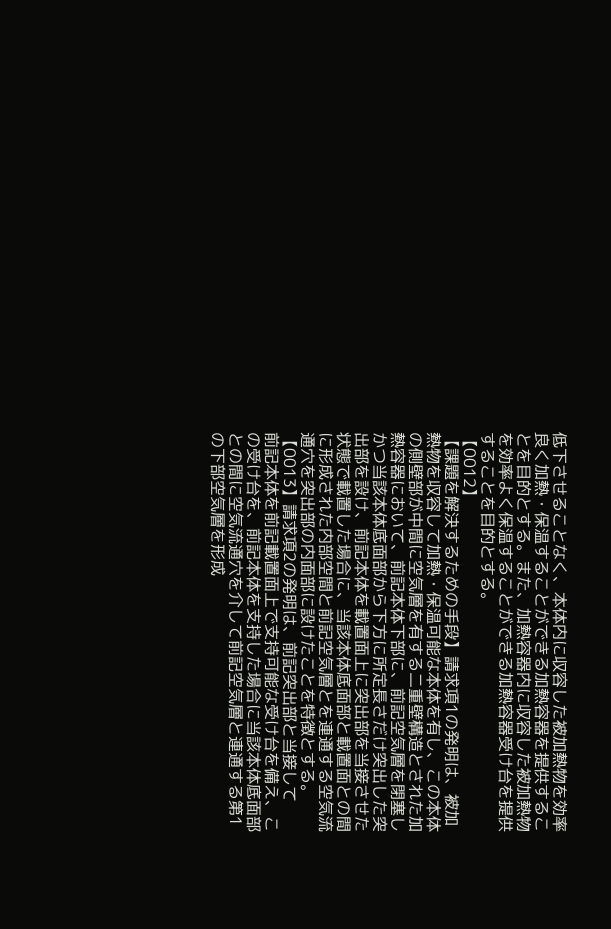低下させることなく、本体内に収容した被加熱物を効率
良く加熱・保温することができる加熱容器を提供するこ
とを目的とする。また、加熱容器内に収容した被加熱物
を効率よく保温することができる加熱容器受け台を提供
することを目的とする。
【0012】
【課題を解決するための手段】請求項1の発明は、被加
熱物を収容して加熱・保温可能な本体を有し、この本体
の側壁部が中間に空気層を有する二重壁構造とされた加
熱容器において、前記本体下部に、前記空気層を閉塞し
かつ当該本体底面部から下方に所定長さだけ突出した突
出部を設け、前記本体を載置面上に突出部を当接させた
状態で載置した場合に、当該本体底面部と載置面との間
に形成された内部空間と前記空気層とを連通する空気流
通穴を突出部の内面部に設けたことを特徴とする。
【0013】請求項2の発明は、前記突出部と当接して
前記本体を前記載置面上で支持可能な受け台を備え、こ
の受け台を、前記本体を支持した場合に当該本体底面部
との間に空気流通穴を介して前記空気層と連通する第1
の下部空気層を形成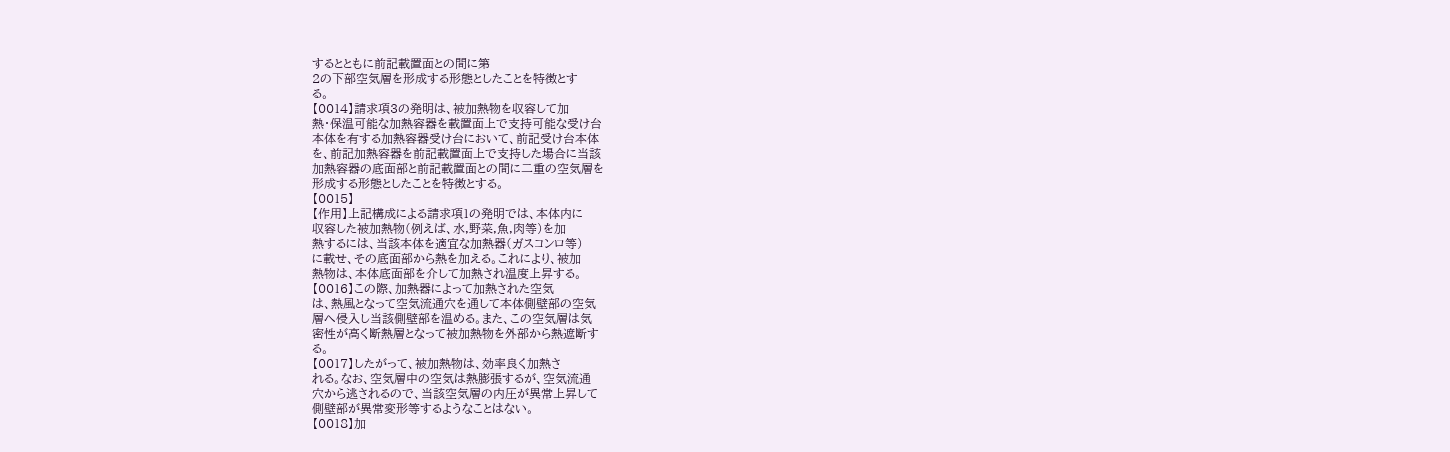するとともに前記載置面との間に第
2の下部空気層を形成する形態としたことを特徴とす
る。
【0014】請求項3の発明は、被加熱物を収容して加
熱・保温可能な加熱容器を載置面上で支持可能な受け台
本体を有する加熱容器受け台において、前記受け台本体
を、前記加熱容器を前記載置面上で支持した場合に当該
加熱容器の底面部と前記載置面との間に二重の空気層を
形成する形態としたことを特徴とする。
【0015】
【作用】上記構成による請求項1の発明では、本体内に
収容した被加熱物(例えば、水,野菜,魚,肉等)を加
熱するには、当該本体を適宜な加熱器(ガスコンロ等)
に載せ、その底面部から熱を加える。これにより、被加
熱物は、本体底面部を介して加熱され温度上昇する。
【0016】この際、加熱器によって加熱された空気
は、熱風となって空気流通穴を通して本体側壁部の空気
層へ侵入し当該側壁部を温める。また、この空気層は気
密性が高く断熱層となって被加熱物を外部から熱遮断す
る。
【0017】したがって、被加熱物は、効率良く加熱さ
れる。なお、空気層中の空気は熱膨張するが、空気流通
穴から逃されるので、当該空気層の内圧が異常上昇して
側壁部が異常変形等するようなことはない。
【0018】加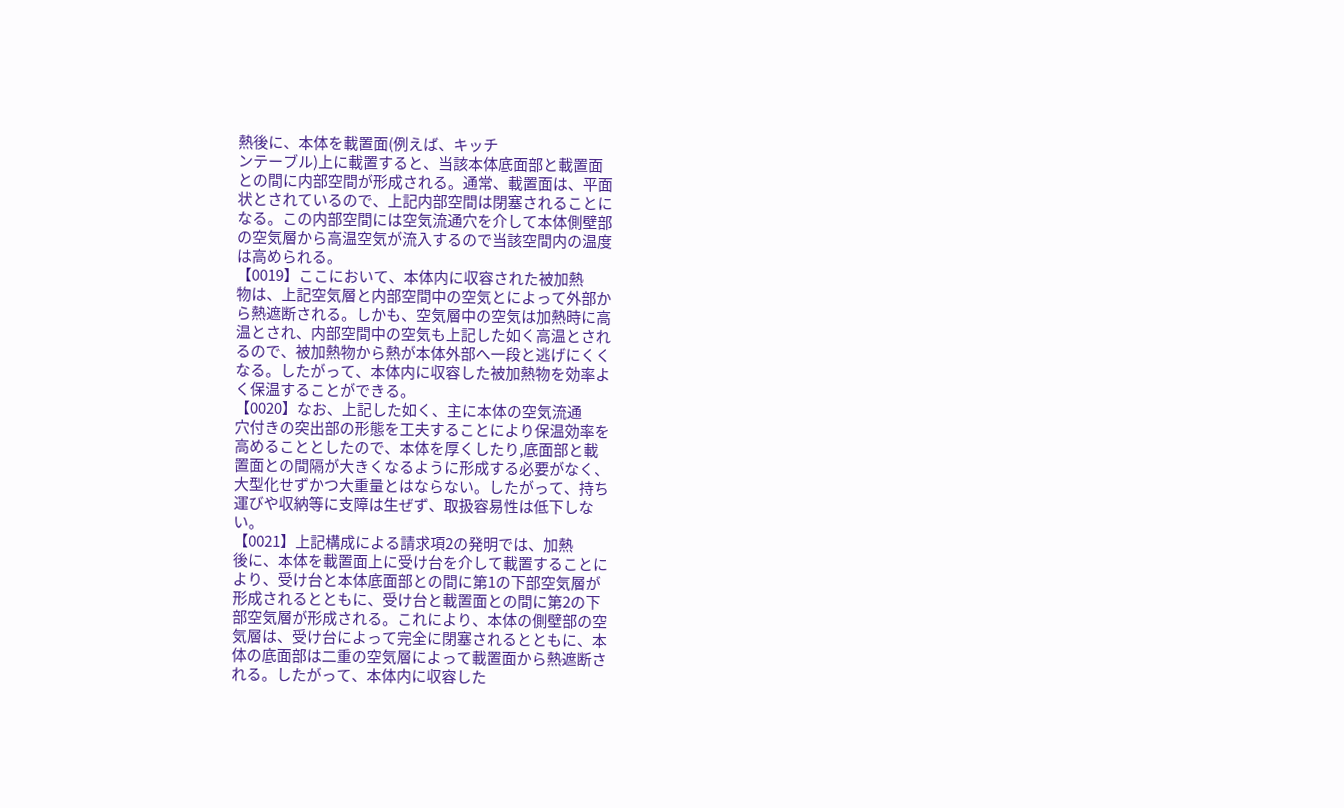熱後に、本体を載置面(例えば、キッチ
ンテーブル)上に載置すると、当該本体底面部と載置面
との間に内部空間が形成される。通常、載置面は、平面
状とされているので、上記内部空間は閉塞されることに
なる。この内部空間には空気流通穴を介して本体側壁部
の空気層から高温空気が流入するので当該空間内の温度
は高められる。
【0019】ここにおいて、本体内に収容された被加熱
物は、上記空気層と内部空間中の空気とによって外部か
ら熱遮断される。しかも、空気層中の空気は加熱時に高
温とされ、内部空間中の空気も上記した如く高温とされ
るので、被加熱物から熱が本体外部へ一段と逃げにくく
なる。したがって、本体内に収容した被加熱物を効率よ
く保温することができる。
【0020】なお、上記した如く、主に本体の空気流通
穴付きの突出部の形態を工夫することにより保温効率を
高めることとしたので、本体を厚くしたり,底面部と載
置面との間隔が大きくなるように形成する必要がなく、
大型化せずかつ大重量とはならない。したがって、持ち
運びや収納等に支障は生ぜず、取扱容易性は低下しな
い。
【0021】上記構成による請求項2の発明では、加熱
後に、本体を載置面上に受け台を介して載置することに
より、受け台と本体底面部との間に第1の下部空気層が
形成されるとともに、受け台と載置面との間に第2の下
部空気層が形成される。これにより、本体の側壁部の空
気層は、受け台によって完全に閉塞されるとともに、本
体の底面部は二重の空気層によって載置面から熱遮断さ
れる。したがって、本体内に収容した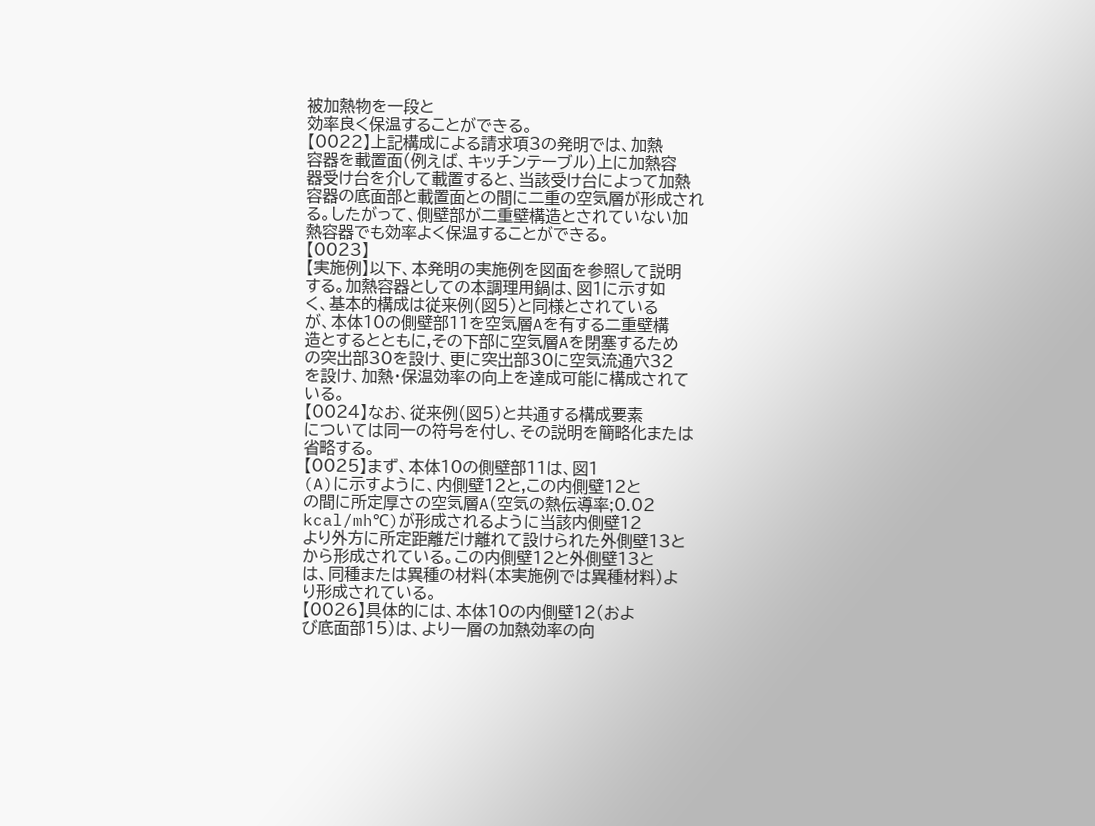被加熱物を一段と
効率良く保温することができる。
【0022】上記構成による請求項3の発明では、加熱
容器を載置面(例えば、キッチンテーブル)上に加熱容
器受け台を介して載置すると、当該受け台によって加熱
容器の底面部と載置面との間に二重の空気層が形成され
る。したがって、側壁部が二重壁構造とされていない加
熱容器でも効率よく保温することができる。
【0023】
【実施例】以下、本発明の実施例を図面を参照して説明
する。加熱容器としての本調理用鍋は、図1に示す如
く、基本的構成は従来例(図5)と同様とされている
が、本体10の側壁部11を空気層Aを有する二重壁構
造とするとともに,その下部に空気層Aを閉塞するため
の突出部30を設け、更に突出部30に空気流通穴32
を設け、加熱・保温効率の向上を達成可能に構成されて
いる。
【0024】なお、従来例(図5)と共通する構成要素
については同一の符号を付し、その説明を簡略化または
省略する。
【0025】まず、本体10の側壁部11は、図1
(A)に示すように、内側壁12と,この内側壁12と
の間に所定厚さの空気層A(空気の熱伝導率;0.02
kcal/mh℃)が形成されるように当該内側壁12
より外方に所定距離だけ離れて設けられた外側壁13と
から形成されている。この内側壁12と外側壁13と
は、同種または異種の材料(本実施例では異種材料)よ
り形成されている。
【0026】具体的には、本体10の内側壁12(およ
び底面部15)は、より一層の加熱効率の向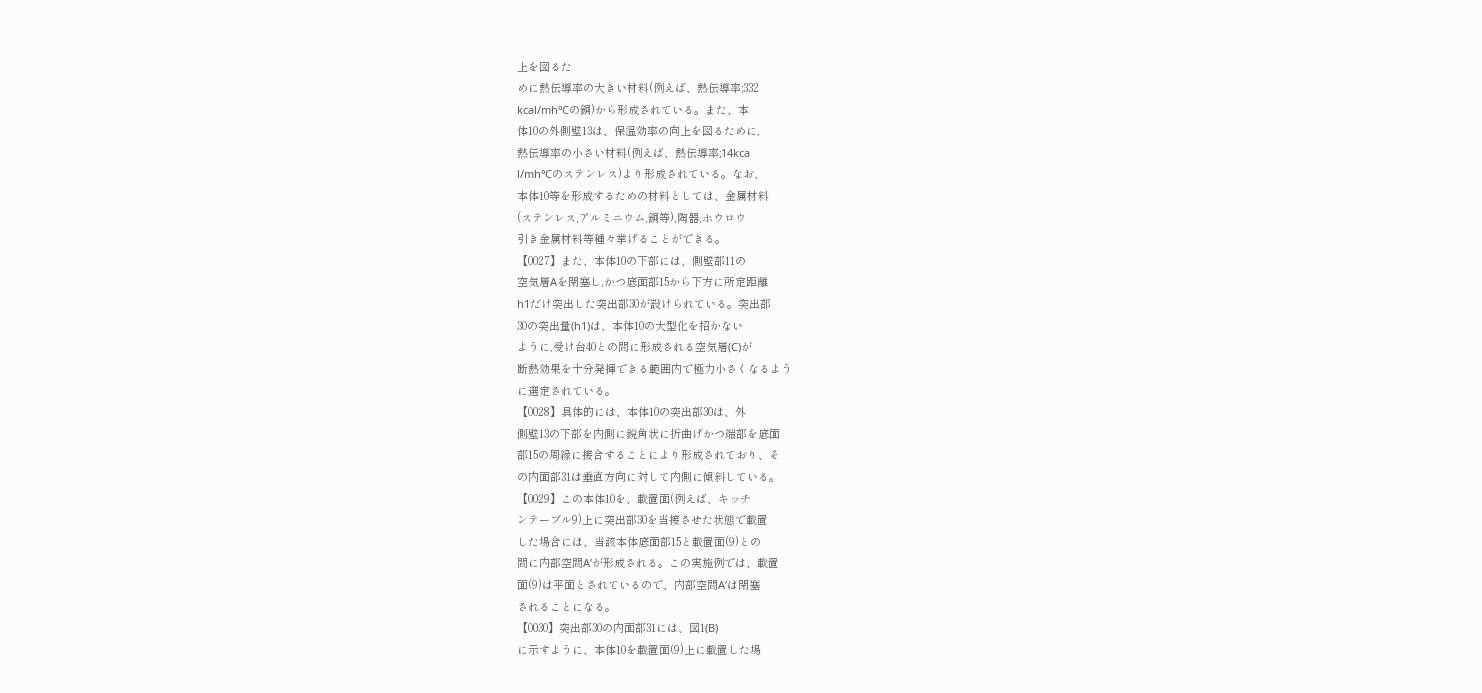上を図るた
めに熱伝導率の大きい材料(例えば、熱伝導率;332
kcal/mh℃の銅)から形成されている。また、本
体10の外側壁13は、保温効率の向上を図るために,
熱伝導率の小さい材料(例えば、熱伝導率;14kca
l/mh℃のステンレス)より形成されている。なお、
本体10等を形成するための材料としては、金属材料
(ステンレス,アルミニウム,銅等),陶器,ホウロウ
引き金属材料等種々挙げることができる。
【0027】また、本体10の下部には、側壁部11の
空気層Aを閉塞し,かつ底面部15から下方に所定距離
h1だけ突出した突出部30が設けられている。突出部
30の突出量(h1)は、本体10の大型化を招かない
ように,受け台40との間に形成される空気層(C)が
断熱効果を十分発揮できる範囲内で極力小さくなるよう
に選定されている。
【0028】具体的には、本体10の突出部30は、外
側壁13の下部を内側に鋭角状に折曲げかつ端部を底面
部15の周縁に接合することにより形成されており、そ
の内面部31は垂直方向に対して内側に傾斜している。
【0029】この本体10を、載置面(例えば、キッチ
ンテーブル9)上に突出部30を当接させた状態で載置
した場合には、当該本体底面部15と載置面(9)との
間に内部空間A’が形成される。この実施例では、載置
面(9)は平面とされているので、内部空間A’は閉塞
されることになる。
【0030】突出部30の内面部31には、図1(B)
に示すように、本体10を載置面(9)上に載置した場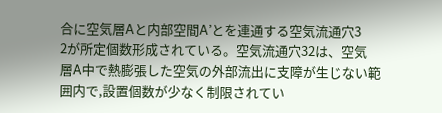合に空気層Aと内部空間A’とを連通する空気流通穴3
2が所定個数形成されている。空気流通穴32は、空気
層A中で熱膨張した空気の外部流出に支障が生じない範
囲内で,設置個数が少なく制限されてい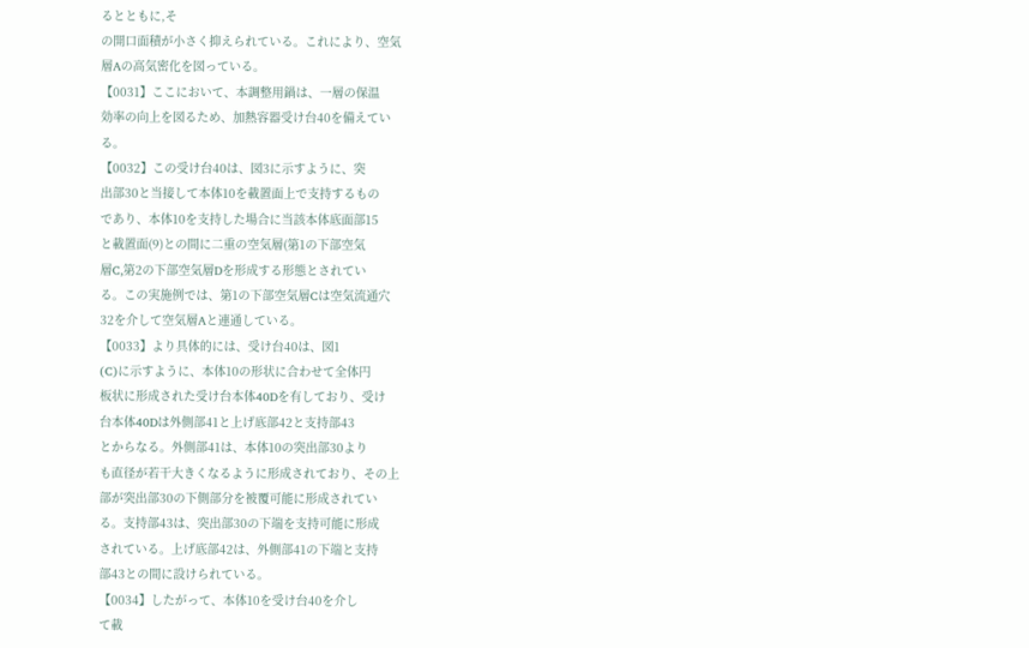るとともに,そ
の開口面積が小さく抑えられている。これにより、空気
層Aの高気密化を図っている。
【0031】ここにおいて、本調整用鍋は、一層の保温
効率の向上を図るため、加熱容器受け台40を備えてい
る。
【0032】この受け台40は、図3に示すように、突
出部30と当接して本体10を載置面上で支持するもの
であり、本体10を支持した場合に当該本体底面部15
と載置面(9)との間に二重の空気層(第1の下部空気
層C,第2の下部空気層Dを形成する形態とされてい
る。この実施例では、第1の下部空気層Cは空気流通穴
32を介して空気層Aと連通している。
【0033】より具体的には、受け台40は、図1
(C)に示すように、本体10の形状に合わせて全体円
板状に形成された受け台本体40Dを有しており、受け
台本体40Dは外側部41と上げ底部42と支持部43
とからなる。外側部41は、本体10の突出部30より
も直径が若干大きくなるように形成されており、その上
部が突出部30の下側部分を被覆可能に形成されてい
る。支持部43は、突出部30の下端を支持可能に形成
されている。上げ底部42は、外側部41の下端と支持
部43との間に設けられている。
【0034】したがって、本体10を受け台40を介し
て載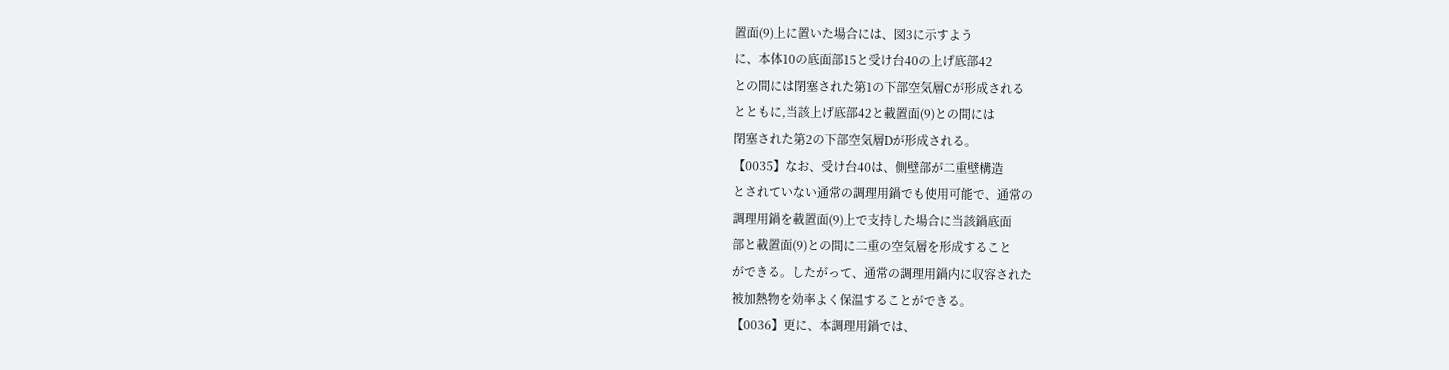置面(9)上に置いた場合には、図3に示すよう
に、本体10の底面部15と受け台40の上げ底部42
との間には閉塞された第1の下部空気層Cが形成される
とともに,当該上げ底部42と載置面(9)との間には
閉塞された第2の下部空気層Dが形成される。
【0035】なお、受け台40は、側壁部が二重壁構造
とされていない通常の調理用鍋でも使用可能で、通常の
調理用鍋を載置面(9)上で支持した場合に当該鍋底面
部と載置面(9)との間に二重の空気層を形成すること
ができる。したがって、通常の調理用鍋内に収容された
被加熱物を効率よく保温することができる。
【0036】更に、本調理用鍋では、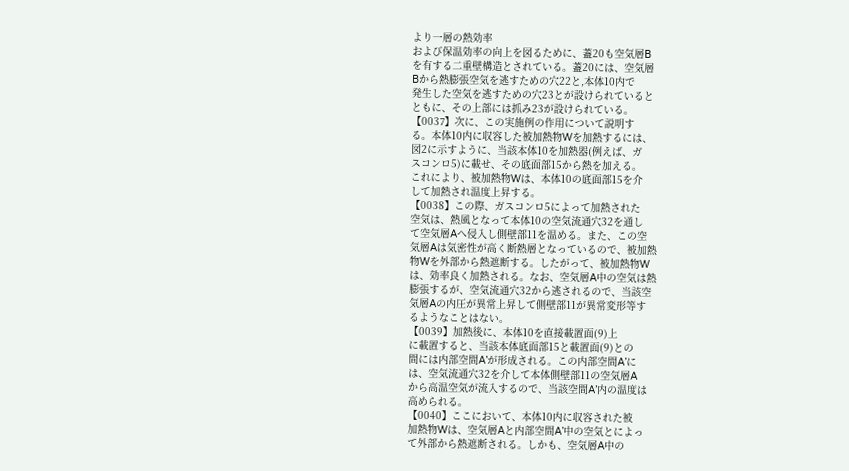より一層の熱効率
および保温効率の向上を図るために、蓋20も空気層B
を有する二重壁構造とされている。蓋20には、空気層
Bから熱膨張空気を逃すための穴22と,本体10内で
発生した空気を逃すための穴23とが設けられていると
ともに、その上部には抓み23が設けられている。
【0037】次に、この実施例の作用について説明す
る。本体10内に収容した被加熱物Wを加熱するには、
図2に示すように、当該本体10を加熱器(例えば、ガ
スコンロ5)に載せ、その底面部15から熱を加える。
これにより、被加熱物Wは、本体10の底面部15を介
して加熱され温度上昇する。
【0038】この際、ガスコンロ5によって加熱された
空気は、熱風となって本体10の空気流通穴32を通し
て空気層Aへ侵入し側壁部11を温める。また、この空
気層Aは気密性が高く断熱層となっているので、被加熱
物Wを外部から熱遮断する。したがって、被加熱物W
は、効率良く加熱される。なお、空気層A中の空気は熱
膨張するが、空気流通穴32から逃されるので、当該空
気層Aの内圧が異常上昇して側壁部11が異常変形等す
るようなことはない。
【0039】加熱後に、本体10を直接載置面(9)上
に載置すると、当該本体底面部15と載置面(9)との
間には内部空間A’が形成される。この内部空間A’に
は、空気流通穴32を介して本体側壁部11の空気層A
から高温空気が流入するので、当該空間A’内の温度は
高められる。
【0040】ここにおいて、本体10内に収容された被
加熱物Wは、空気層Aと内部空間A’中の空気とによっ
て外部から熱遮断される。しかも、空気層A中の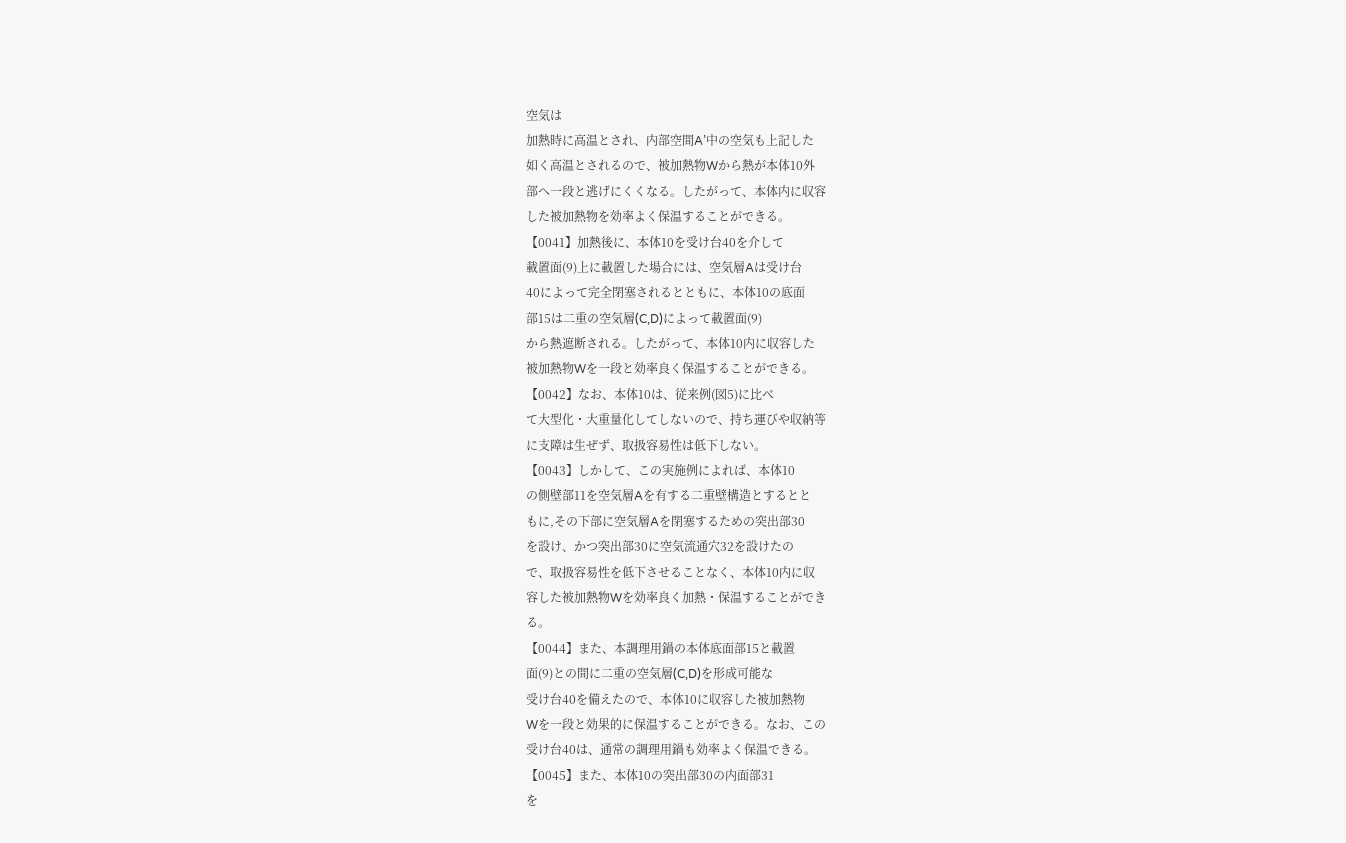空気は
加熱時に高温とされ、内部空間A’中の空気も上記した
如く高温とされるので、被加熱物Wから熱が本体10外
部へ一段と逃げにくくなる。したがって、本体内に収容
した被加熱物を効率よく保温することができる。
【0041】加熱後に、本体10を受け台40を介して
載置面(9)上に載置した場合には、空気層Aは受け台
40によって完全閉塞されるとともに、本体10の底面
部15は二重の空気層(C,D)によって載置面(9)
から熱遮断される。したがって、本体10内に収容した
被加熱物Wを一段と効率良く保温することができる。
【0042】なお、本体10は、従来例(図5)に比べ
て大型化・大重量化してしないので、持ち運びや収納等
に支障は生ぜず、取扱容易性は低下しない。
【0043】しかして、この実施例によれば、本体10
の側壁部11を空気層Aを有する二重壁構造とするとと
もに,その下部に空気層Aを閉塞するための突出部30
を設け、かつ突出部30に空気流通穴32を設けたの
で、取扱容易性を低下させることなく、本体10内に収
容した被加熱物Wを効率良く加熱・保温することができ
る。
【0044】また、本調理用鍋の本体底面部15と載置
面(9)との間に二重の空気層(C,D)を形成可能な
受け台40を備えたので、本体10に収容した被加熱物
Wを一段と効果的に保温することができる。なお、この
受け台40は、通常の調理用鍋も効率よく保温できる。
【0045】また、本体10の突出部30の内面部31
を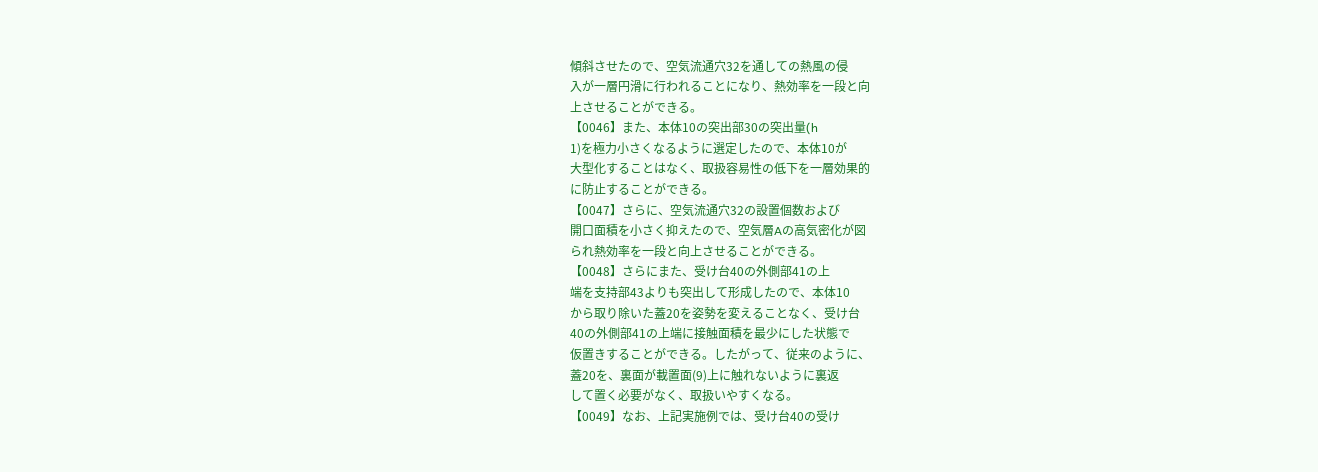傾斜させたので、空気流通穴32を通しての熱風の侵
入が一層円滑に行われることになり、熱効率を一段と向
上させることができる。
【0046】また、本体10の突出部30の突出量(h
1)を極力小さくなるように選定したので、本体10が
大型化することはなく、取扱容易性の低下を一層効果的
に防止することができる。
【0047】さらに、空気流通穴32の設置個数および
開口面積を小さく抑えたので、空気層Aの高気密化が図
られ熱効率を一段と向上させることができる。
【0048】さらにまた、受け台40の外側部41の上
端を支持部43よりも突出して形成したので、本体10
から取り除いた蓋20を姿勢を変えることなく、受け台
40の外側部41の上端に接触面積を最少にした状態で
仮置きすることができる。したがって、従来のように、
蓋20を、裏面が載置面(9)上に触れないように裏返
して置く必要がなく、取扱いやすくなる。
【0049】なお、上記実施例では、受け台40の受け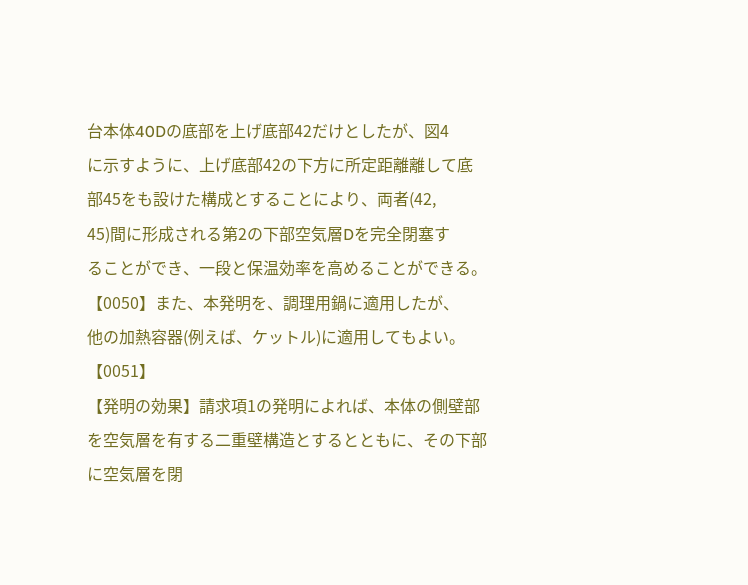台本体40Dの底部を上げ底部42だけとしたが、図4
に示すように、上げ底部42の下方に所定距離離して底
部45をも設けた構成とすることにより、両者(42,
45)間に形成される第2の下部空気層Dを完全閉塞す
ることができ、一段と保温効率を高めることができる。
【0050】また、本発明を、調理用鍋に適用したが、
他の加熱容器(例えば、ケットル)に適用してもよい。
【0051】
【発明の効果】請求項1の発明によれば、本体の側壁部
を空気層を有する二重壁構造とするとともに、その下部
に空気層を閉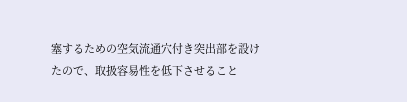塞するための空気流通穴付き突出部を設け
たので、取扱容易性を低下させること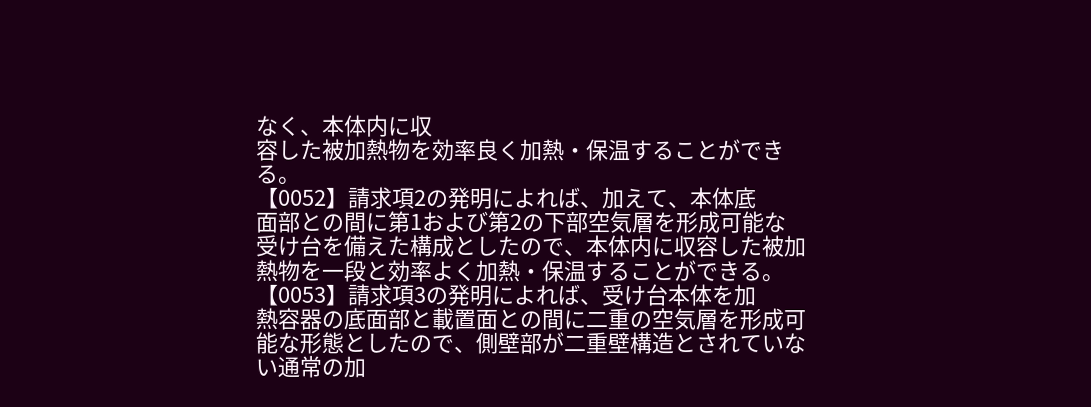なく、本体内に収
容した被加熱物を効率良く加熱・保温することができ
る。
【0052】請求項2の発明によれば、加えて、本体底
面部との間に第1および第2の下部空気層を形成可能な
受け台を備えた構成としたので、本体内に収容した被加
熱物を一段と効率よく加熱・保温することができる。
【0053】請求項3の発明によれば、受け台本体を加
熱容器の底面部と載置面との間に二重の空気層を形成可
能な形態としたので、側壁部が二重壁構造とされていな
い通常の加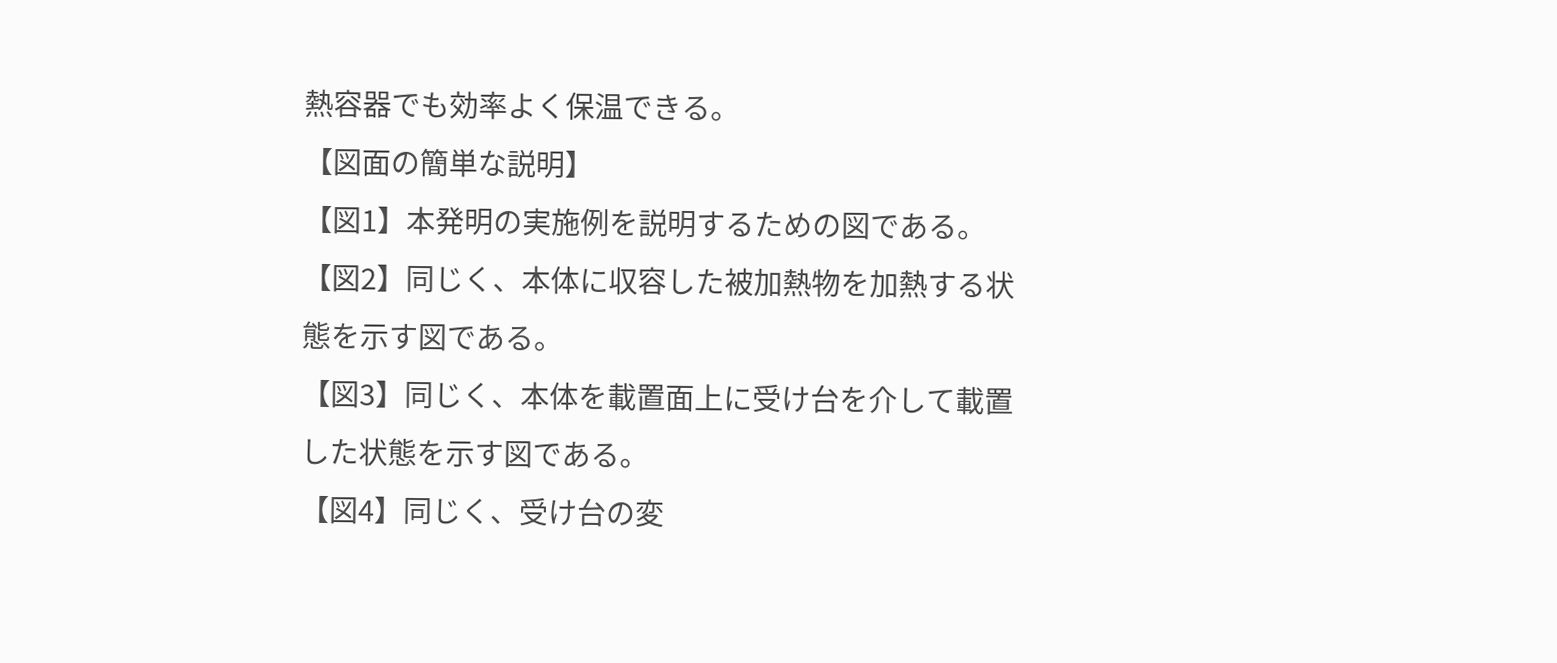熱容器でも効率よく保温できる。
【図面の簡単な説明】
【図1】本発明の実施例を説明するための図である。
【図2】同じく、本体に収容した被加熱物を加熱する状
態を示す図である。
【図3】同じく、本体を載置面上に受け台を介して載置
した状態を示す図である。
【図4】同じく、受け台の変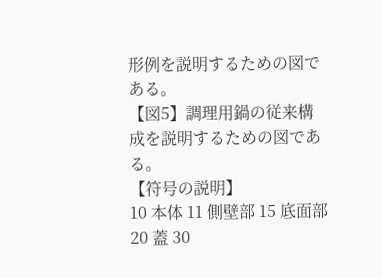形例を説明するための図で
ある。
【図5】調理用鍋の従来構成を説明するための図であ
る。
【符号の説明】
10 本体 11 側壁部 15 底面部 20 蓋 30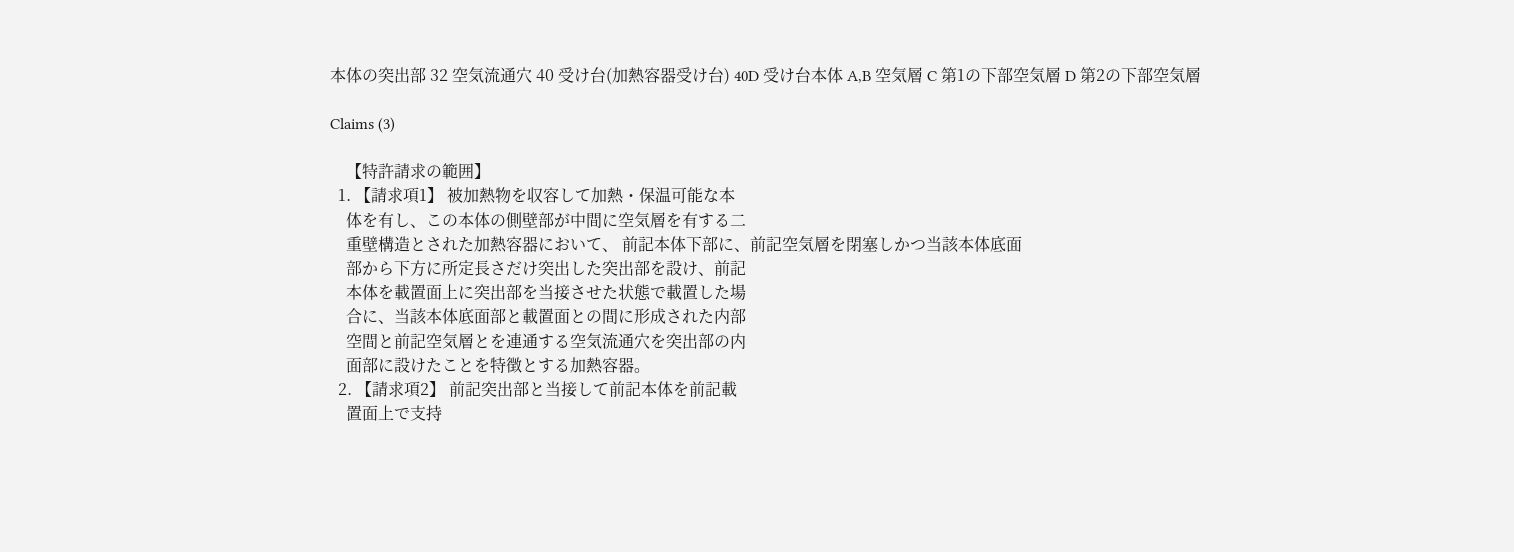本体の突出部 32 空気流通穴 40 受け台(加熱容器受け台) 40D 受け台本体 A,B 空気層 C 第1の下部空気層 D 第2の下部空気層

Claims (3)

    【特許請求の範囲】
  1. 【請求項1】 被加熱物を収容して加熱・保温可能な本
    体を有し、この本体の側壁部が中間に空気層を有する二
    重壁構造とされた加熱容器において、 前記本体下部に、前記空気層を閉塞しかつ当該本体底面
    部から下方に所定長さだけ突出した突出部を設け、前記
    本体を載置面上に突出部を当接させた状態で載置した場
    合に、当該本体底面部と載置面との間に形成された内部
    空間と前記空気層とを連通する空気流通穴を突出部の内
    面部に設けたことを特徴とする加熱容器。
  2. 【請求項2】 前記突出部と当接して前記本体を前記載
    置面上で支持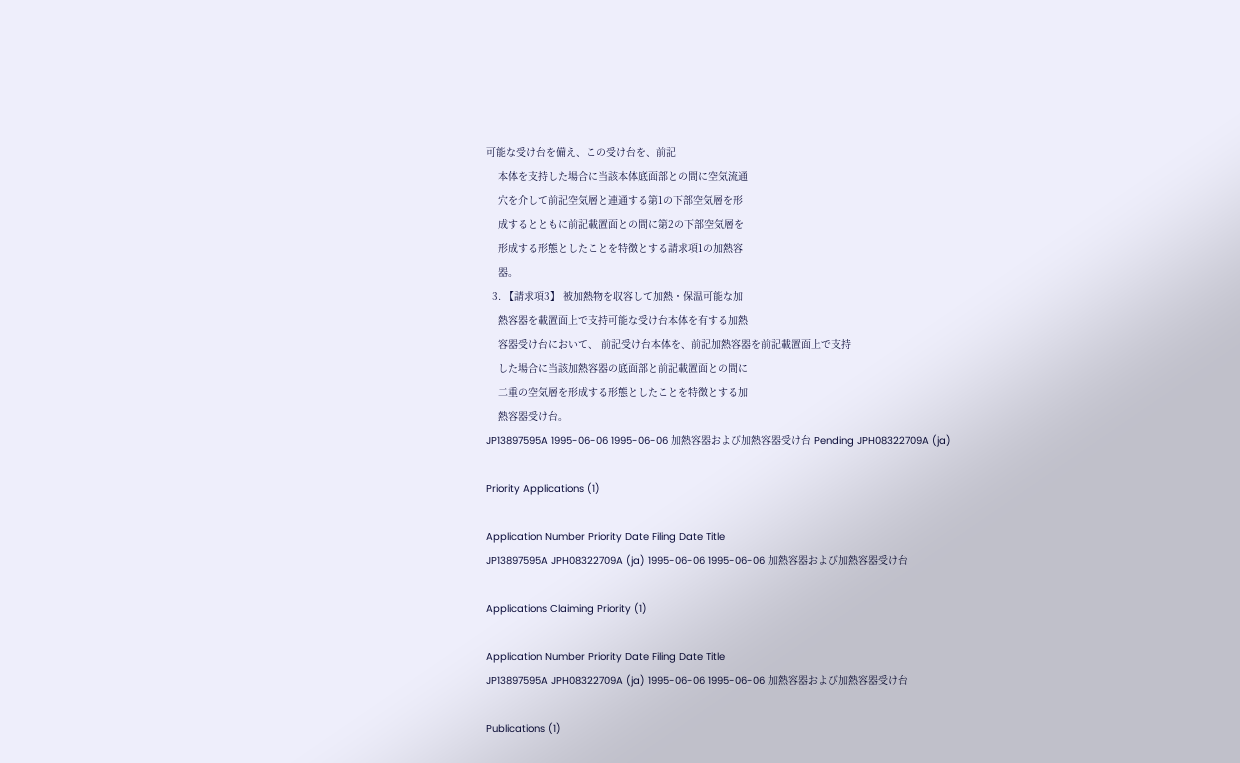可能な受け台を備え、この受け台を、前記
    本体を支持した場合に当該本体底面部との間に空気流通
    穴を介して前記空気層と連通する第1の下部空気層を形
    成するとともに前記載置面との間に第2の下部空気層を
    形成する形態としたことを特徴とする請求項1の加熱容
    器。
  3. 【請求項3】 被加熱物を収容して加熱・保温可能な加
    熱容器を載置面上で支持可能な受け台本体を有する加熱
    容器受け台において、 前記受け台本体を、前記加熱容器を前記載置面上で支持
    した場合に当該加熱容器の底面部と前記載置面との間に
    二重の空気層を形成する形態としたことを特徴とする加
    熱容器受け台。
JP13897595A 1995-06-06 1995-06-06 加熱容器および加熱容器受け台 Pending JPH08322709A (ja)

Priority Applications (1)

Application Number Priority Date Filing Date Title
JP13897595A JPH08322709A (ja) 1995-06-06 1995-06-06 加熱容器および加熱容器受け台

Applications Claiming Priority (1)

Application Number Priority Date Filing Date Title
JP13897595A JPH08322709A (ja) 1995-06-06 1995-06-06 加熱容器および加熱容器受け台

Publications (1)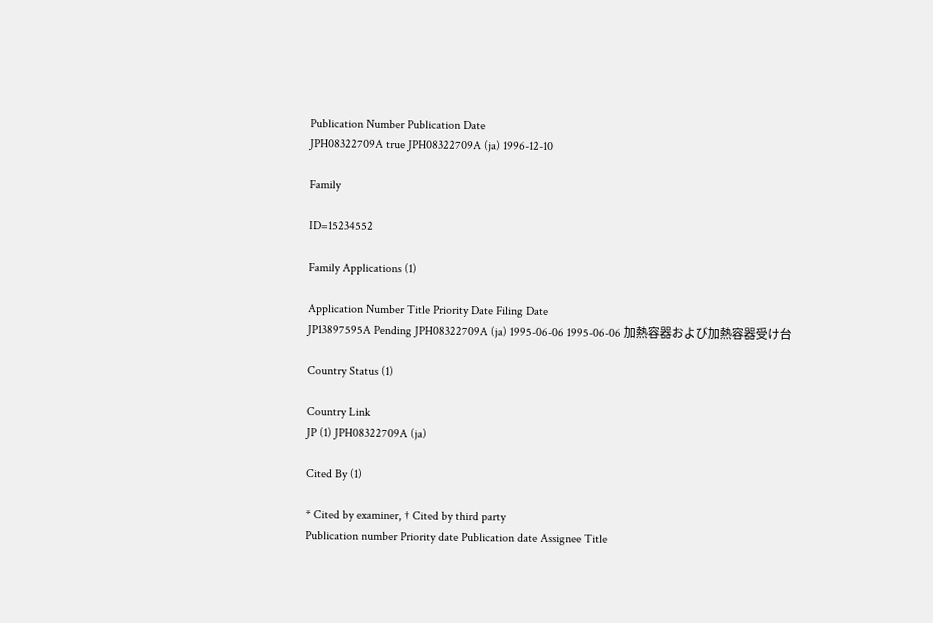Publication Number Publication Date
JPH08322709A true JPH08322709A (ja) 1996-12-10

Family

ID=15234552

Family Applications (1)

Application Number Title Priority Date Filing Date
JP13897595A Pending JPH08322709A (ja) 1995-06-06 1995-06-06 加熱容器および加熱容器受け台

Country Status (1)

Country Link
JP (1) JPH08322709A (ja)

Cited By (1)

* Cited by examiner, † Cited by third party
Publication number Priority date Publication date Assignee Title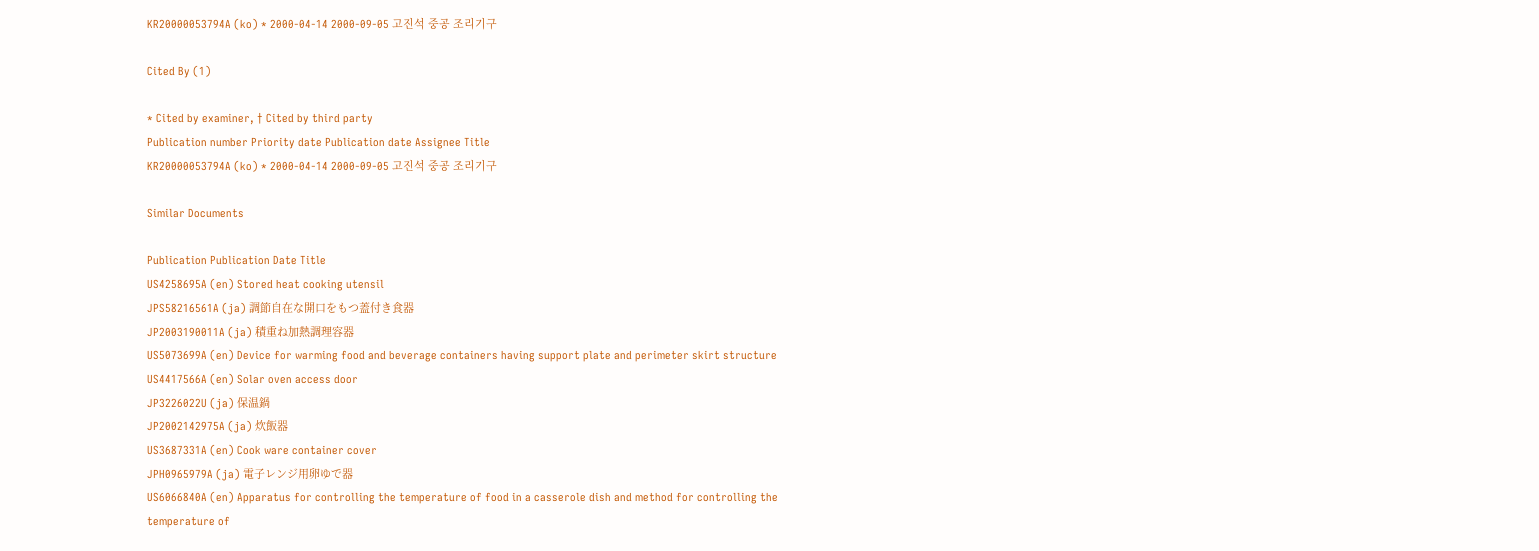KR20000053794A (ko) * 2000-04-14 2000-09-05 고진석 중공 조리기구

Cited By (1)

* Cited by examiner, † Cited by third party
Publication number Priority date Publication date Assignee Title
KR20000053794A (ko) * 2000-04-14 2000-09-05 고진석 중공 조리기구

Similar Documents

Publication Publication Date Title
US4258695A (en) Stored heat cooking utensil
JPS58216561A (ja) 調節自在な開口をもつ蓋付き食器
JP2003190011A (ja) 積重ね加熱調理容器
US5073699A (en) Device for warming food and beverage containers having support plate and perimeter skirt structure
US4417566A (en) Solar oven access door
JP3226022U (ja) 保温鍋
JP2002142975A (ja) 炊飯器
US3687331A (en) Cook ware container cover
JPH0965979A (ja) 電子レンジ用卵ゆで器
US6066840A (en) Apparatus for controlling the temperature of food in a casserole dish and method for controlling the temperature of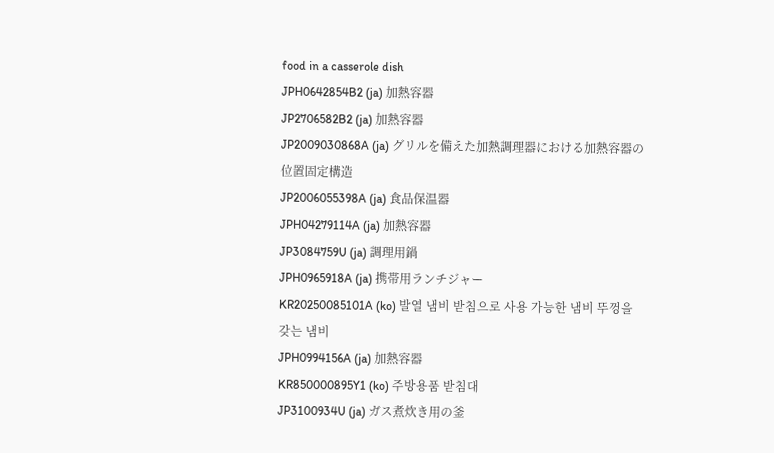food in a casserole dish
JPH0642854B2 (ja) 加熱容器
JP2706582B2 (ja) 加熱容器
JP2009030868A (ja) グリルを備えた加熱調理器における加熱容器の位置固定構造
JP2006055398A (ja) 食品保温器
JPH04279114A (ja) 加熱容器
JP3084759U (ja) 調理用鍋
JPH0965918A (ja) 携帯用ランチジャー
KR20250085101A (ko) 발열 냄비 받침으로 사용 가능한 냄비 뚜껑을 갖는 냄비
JPH0994156A (ja) 加熱容器
KR850000895Y1 (ko) 주방용품 받침대
JP3100934U (ja) ガス煮炊き用の釜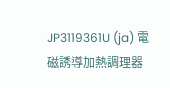JP3119361U (ja) 電磁誘導加熱調理器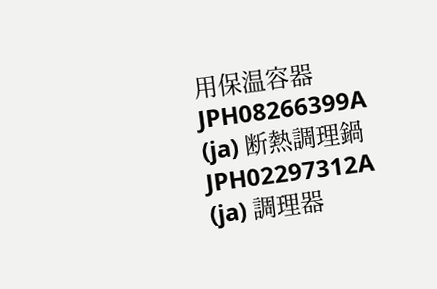用保温容器
JPH08266399A (ja) 断熱調理鍋
JPH02297312A (ja) 調理器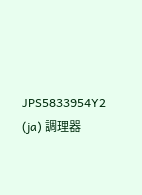JPS5833954Y2 (ja) 調理器